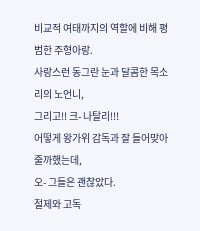비교적 여태까지의 역할에 비해 평범한 주형아랑.
사랑스런 동그란 눈과 달콤한 목소리의 노언니,
그리고!! 크- 나탈리!!!
어떻게 왕가위 감독과 잘 들어맞아 줄까했는데,
오- 그들은 괜찮았다.
절제와 고독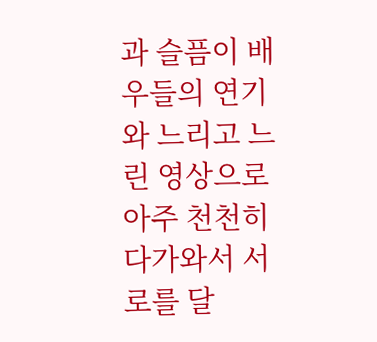과 슬픔이 배우들의 연기와 느리고 느린 영상으로
아주 천천히 다가와서 서로를 달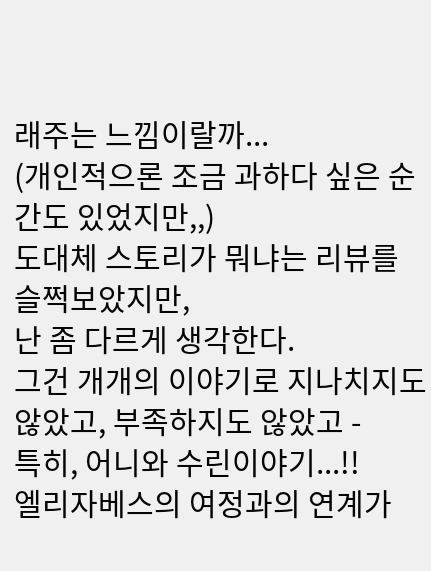래주는 느낌이랄까...
(개인적으론 조금 과하다 싶은 순간도 있었지만,,)
도대체 스토리가 뭐냐는 리뷰를 슬쩍보았지만,
난 좀 다르게 생각한다.
그건 개개의 이야기로 지나치지도 않았고, 부족하지도 않았고 -
특히, 어니와 수린이야기...!!
엘리자베스의 여정과의 연계가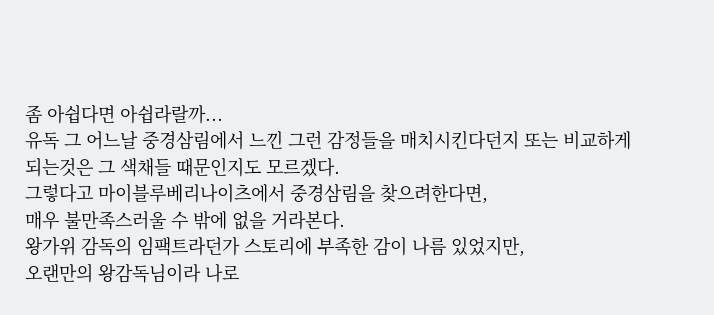좀 아쉽다면 아쉽라랄까...
유독 그 어느날 중경삼림에서 느낀 그런 감정들을 매치시킨다던지 또는 비교하게 되는것은 그 색채들 때문인지도 모르겠다.
그렇다고 마이블루베리나이츠에서 중경삼림을 찾으려한다면,
매우 불만족스러울 수 밖에 없을 거라본다.
왕가위 감독의 임팩트라던가 스토리에 부족한 감이 나름 있었지만,
오랜만의 왕감독님이라 나로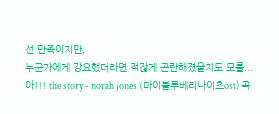선 만족이지만,
누군가에게 강요했더라면 적잖게 곤란해졌을지도 모를...
아!!! the story - norah jones (마이블루베리나이츠ost) 곡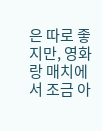은 따로 좋지만, 영화랑 매치에서 조금 아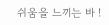쉬움을 느끼는 바 !